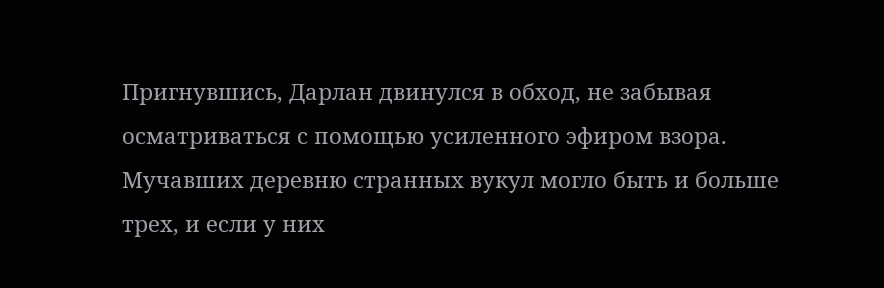Пригнувшись, Дарлан двинулся в обход, не забывая осматриваться с помощью усиленного эфиром взора. Мучавших деревню странных вукул могло быть и больше трех, и если у них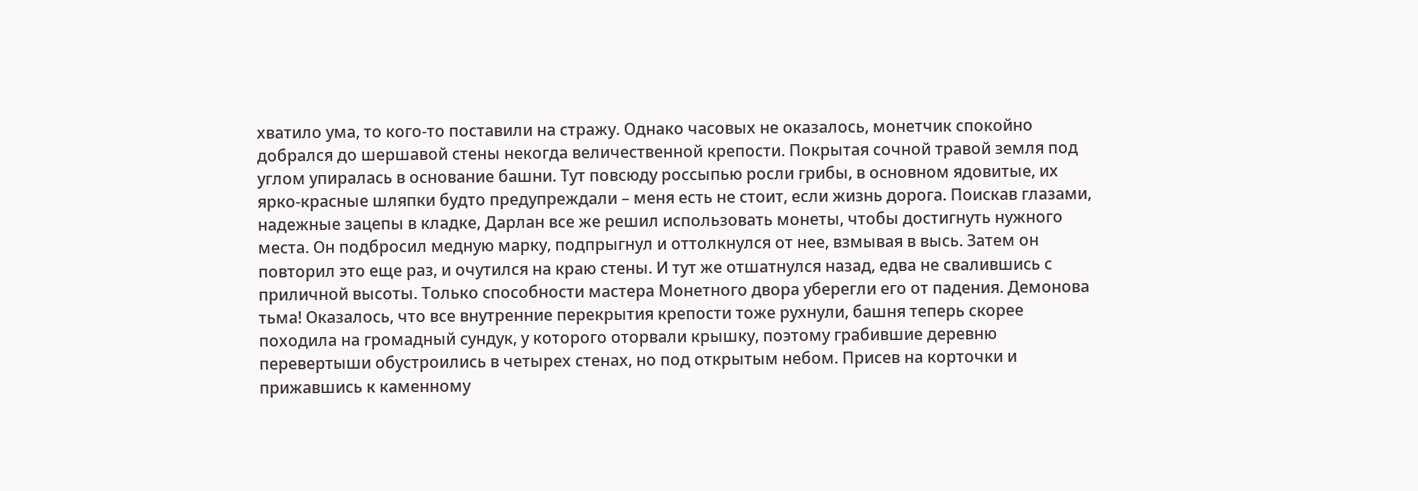хватило ума, то кого-то поставили на стражу. Однако часовых не оказалось, монетчик спокойно добрался до шершавой стены некогда величественной крепости. Покрытая сочной травой земля под углом упиралась в основание башни. Тут повсюду россыпью росли грибы, в основном ядовитые, их ярко-красные шляпки будто предупреждали – меня есть не стоит, если жизнь дорога. Поискав глазами, надежные зацепы в кладке, Дарлан все же решил использовать монеты, чтобы достигнуть нужного места. Он подбросил медную марку, подпрыгнул и оттолкнулся от нее, взмывая в высь. Затем он повторил это еще раз, и очутился на краю стены. И тут же отшатнулся назад, едва не свалившись с приличной высоты. Только способности мастера Монетного двора уберегли его от падения. Демонова тьма! Оказалось, что все внутренние перекрытия крепости тоже рухнули, башня теперь скорее походила на громадный сундук, у которого оторвали крышку, поэтому грабившие деревню перевертыши обустроились в четырех стенах, но под открытым небом. Присев на корточки и прижавшись к каменному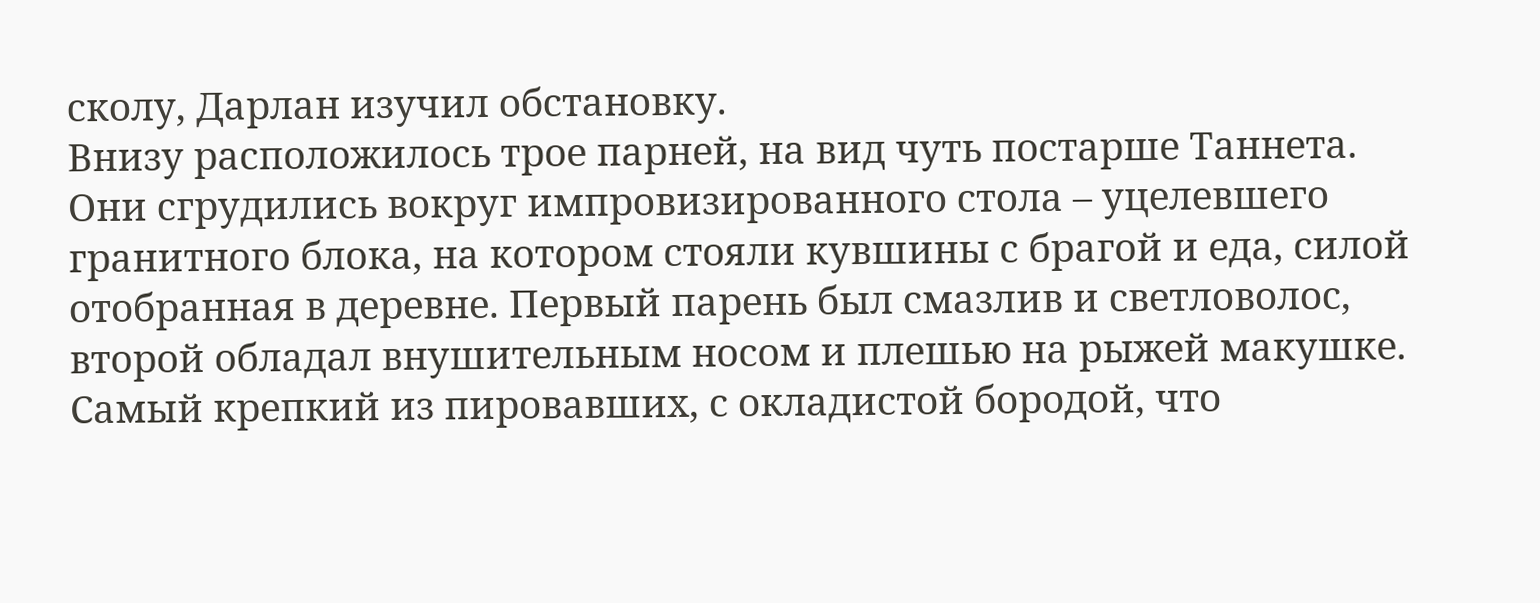сколу, Дарлан изучил обстановку.
Внизу расположилось трое парней, на вид чуть постарше Таннета. Они сгрудились вокруг импровизированного стола – уцелевшего гранитного блока, на котором стояли кувшины с брагой и еда, силой отобранная в деревне. Первый парень был смазлив и светловолос, второй обладал внушительным носом и плешью на рыжей макушке. Самый крепкий из пировавших, с окладистой бородой, что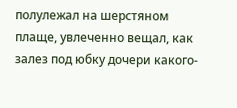полулежал на шерстяном плаще, увлеченно вещал, как залез под юбку дочери какого-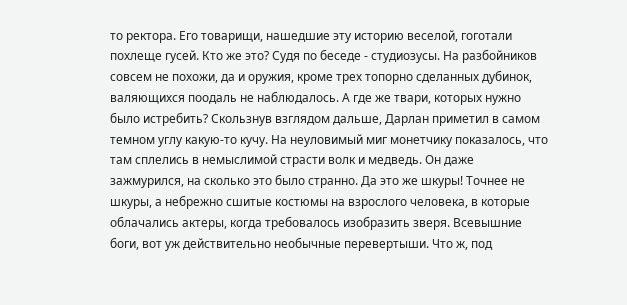то ректора. Его товарищи, нашедшие эту историю веселой, гоготали похлеще гусей. Кто же это? Судя по беседе - студиозусы. На разбойников совсем не похожи, да и оружия, кроме трех топорно сделанных дубинок, валяющихся поодаль не наблюдалось. А где же твари, которых нужно было истребить? Скользнув взглядом дальше, Дарлан приметил в самом темном углу какую-то кучу. На неуловимый миг монетчику показалось, что там сплелись в немыслимой страсти волк и медведь. Он даже зажмурился, на сколько это было странно. Да это же шкуры! Точнее не шкуры, а небрежно сшитые костюмы на взрослого человека, в которые облачались актеры, когда требовалось изобразить зверя. Всевышние боги, вот уж действительно необычные перевертыши. Что ж, под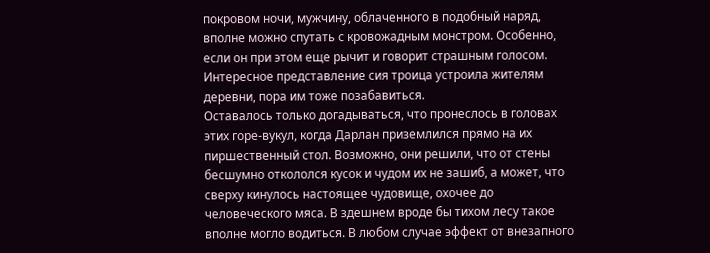покровом ночи, мужчину, облаченного в подобный наряд, вполне можно спутать с кровожадным монстром. Особенно, если он при этом еще рычит и говорит страшным голосом. Интересное представление сия троица устроила жителям деревни, пора им тоже позабавиться.
Оставалось только догадываться, что пронеслось в головах этих горе-вукул, когда Дарлан приземлился прямо на их пиршественный стол. Возможно, они решили, что от стены бесшумно откололся кусок и чудом их не зашиб, а может, что сверху кинулось настоящее чудовище, охочее до человеческого мяса. В здешнем вроде бы тихом лесу такое вполне могло водиться. В любом случае эффект от внезапного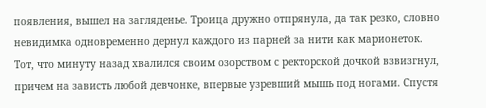появления, вышел на загляденье. Троица дружно отпрянула, да так резко, словно невидимка одновременно дернул каждого из парней за нити как марионеток. Тот, что минуту назад хвалился своим озорством с ректорской дочкой взвизгнул, причем на зависть любой девчонке, впервые узревший мышь под ногами. Спустя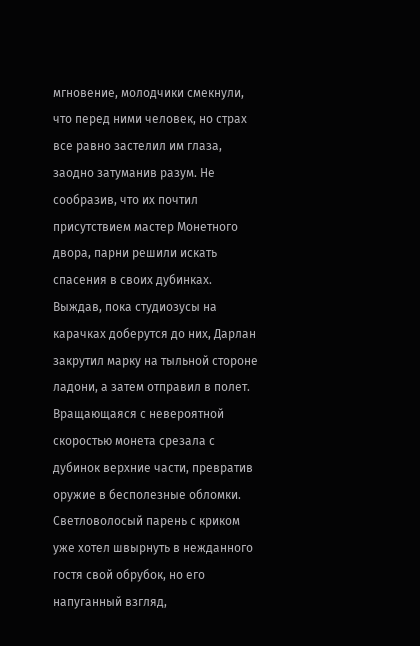мгновение, молодчики смекнули, что перед ними человек, но страх все равно застелил им глаза, заодно затуманив разум. Не сообразив, что их почтил присутствием мастер Монетного двора, парни решили искать спасения в своих дубинках. Выждав, пока студиозусы на карачках доберутся до них, Дарлан закрутил марку на тыльной стороне ладони, а затем отправил в полет. Вращающаяся с невероятной скоростью монета срезала с дубинок верхние части, превратив оружие в бесполезные обломки. Светловолосый парень с криком уже хотел швырнуть в нежданного гостя свой обрубок, но его напуганный взгляд,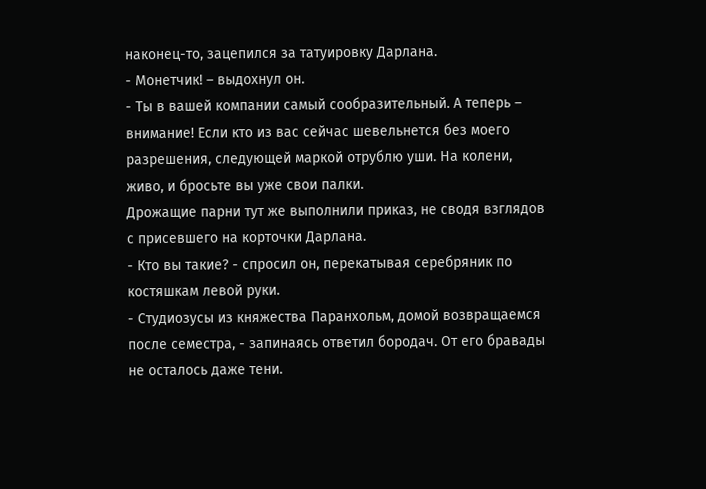наконец-то, зацепился за татуировку Дарлана.
- Монетчик! – выдохнул он.
- Ты в вашей компании самый сообразительный. А теперь – внимание! Если кто из вас сейчас шевельнется без моего разрешения, следующей маркой отрублю уши. На колени, живо, и бросьте вы уже свои палки.
Дрожащие парни тут же выполнили приказ, не сводя взглядов с присевшего на корточки Дарлана.
- Кто вы такие? - спросил он, перекатывая серебряник по костяшкам левой руки.
- Студиозусы из княжества Паранхольм, домой возвращаемся после семестра, - запинаясь ответил бородач. От его бравады не осталось даже тени.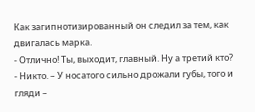Как загипнотизированный он следил за тем, как двигалась марка.
- Отлично! Ты, выходит, главный. Ну а третий кто?
- Никто. – У носатого сильно дрожали губы, того и гляди –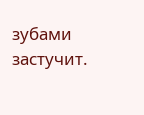зубами застучит.